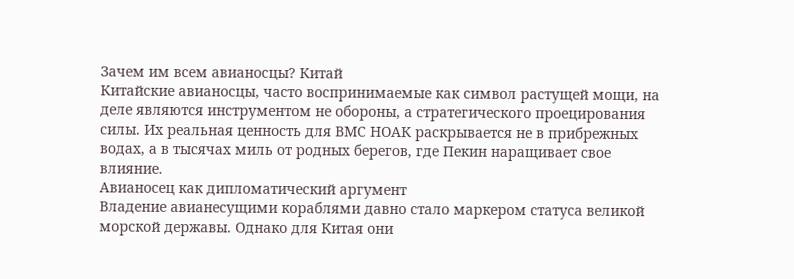Зачем им всем авианосцы? Китай
Китайские авианосцы, часто воспринимаемые как символ растущей мощи, на деле являются инструментом не обороны, а стратегического проецирования силы. Их реальная ценность для ВМС НОАК раскрывается не в прибрежных водах, а в тысячах миль от родных берегов, где Пекин наращивает свое влияние.
Авианосец как дипломатический аргумент
Владение авианесущими кораблями давно стало маркером статуса великой морской державы. Однако для Китая они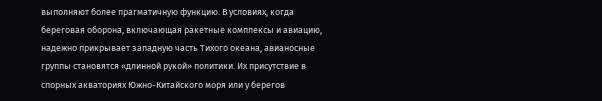выполняют более прагматичную функцию. В условиях, когда береговая оборона, включающая ракетные комплексы и авиацию, надежно прикрывает западную часть Тихого океана, авианосные группы становятся «длинной рукой» политики. Их присутствие в спорных акваториях Южно-Китайского моря или у берегов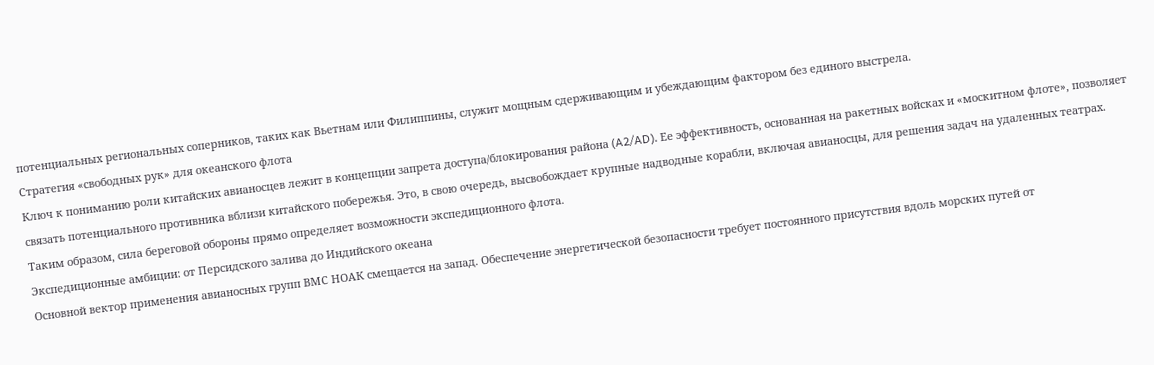потенциальных региональных соперников, таких как Вьетнам или Филиппины, служит мощным сдерживающим и убеждающим фактором без единого выстрела.
Стратегия «свободных рук» для океанского флота
Ключ к пониманию роли китайских авианосцев лежит в концепции запрета доступа/блокирования района (A2/AD). Ее эффективность, основанная на ракетных войсках и «москитном флоте», позволяет связать потенциального противника вблизи китайского побережья. Это, в свою очередь, высвобождает крупные надводные корабли, включая авианосцы, для решения задач на удаленных театрах. Таким образом, сила береговой обороны прямо определяет возможности экспедиционного флота.
Экспедиционные амбиции: от Персидского залива до Индийского океана
Основной вектор применения авианосных групп ВМС НОАК смещается на запад. Обеспечение энергетической безопасности требует постоянного присутствия вдоль морских путей от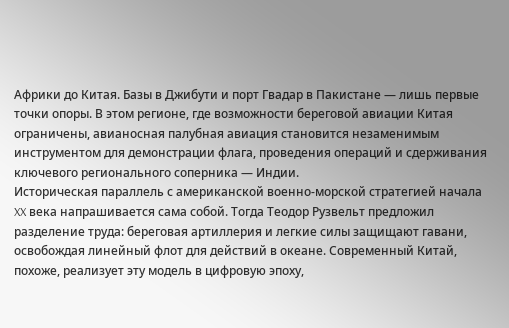Африки до Китая. Базы в Джибути и порт Гвадар в Пакистане — лишь первые точки опоры. В этом регионе, где возможности береговой авиации Китая ограничены, авианосная палубная авиация становится незаменимым инструментом для демонстрации флага, проведения операций и сдерживания ключевого регионального соперника — Индии.
Историческая параллель с американской военно-морской стратегией начала XX века напрашивается сама собой. Тогда Теодор Рузвельт предложил разделение труда: береговая артиллерия и легкие силы защищают гавани, освобождая линейный флот для действий в океане. Современный Китай, похоже, реализует эту модель в цифровую эпоху,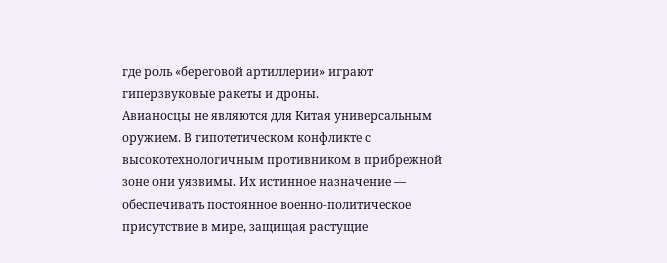где роль «береговой артиллерии» играют гиперзвуковые ракеты и дроны.
Авианосцы не являются для Китая универсальным оружием. В гипотетическом конфликте с высокотехнологичным противником в прибрежной зоне они уязвимы. Их истинное назначение — обеспечивать постоянное военно-политическое присутствие в мире, защищая растущие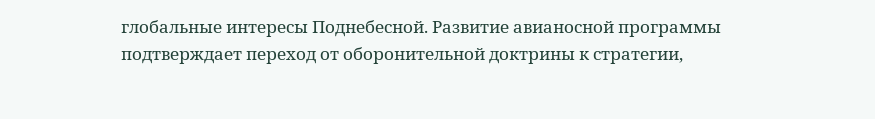глобальные интересы Поднебесной. Развитие авианосной программы подтверждает переход от оборонительной доктрины к стратегии,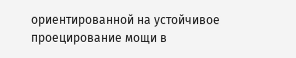ориентированной на устойчивое проецирование мощи в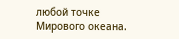любой точке Мирового океана.